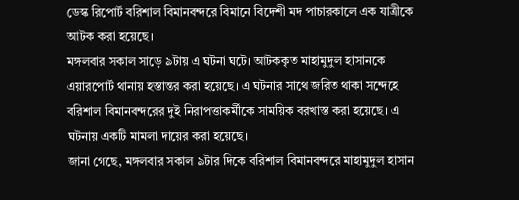ডেস্ক রিপোর্ট বরিশাল বিমানবন্দরে বিমানে বিদেশী মদ পাচারকালে এক যাত্রীকে আটক করা হয়েছে।
মঙ্গলবার সকাল সাড়ে ৯টায় এ ঘটনা ঘটে। আটককৃত মাহামুদুল হাসানকে এয়ারপোর্ট থানায় হস্তান্তর করা হয়েছে। এ ঘটনার সাথে জরিত থাকা সন্দেহে বরিশাল বিমানবন্দরের দুই নিরাপত্তাকর্মীকে সাময়িক বরখাস্ত করা হয়েছে। এ ঘটনায় একটি মামলা দায়ের করা হয়েছে।
জানা গেছে, মঙ্গলবার সকাল ৯টার দিকে বরিশাল বিমানবন্দরে মাহামুদুল হাসান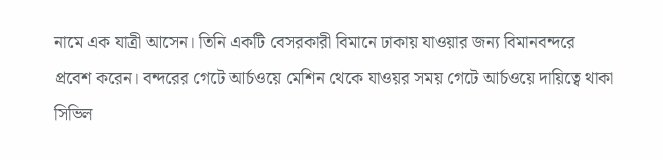নামে এক যাত্রী আসেন। তিনি একটি বেসরকারী বিমানে ঢাকায় যাওয়ার জন্য বিমানবন্দরে প্রবেশ করেন। বন্দরের গেটে আর্চওয়ে মেশিন থেকে যাওয়র সময় গেটে আর্চওয়ে দায়িত্বে থাকা সিভিল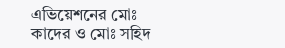এভিয়েশনের মোঃ কাদের ও মোঃ সহিদ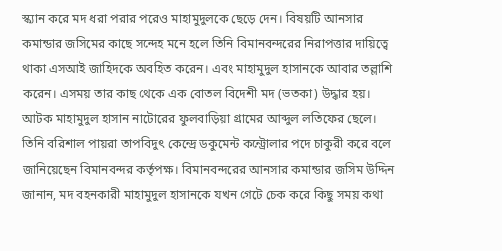স্ক্যান করে মদ ধরা পরার পরেও মাহামুদুলকে ছেড়ে দেন। বিষয়টি আনসার কমান্ডার জসিমের কাছে সন্দেহ মনে হলে তিনি বিমানবন্দরের নিরাপত্তার দায়িত্বে থাকা এসআই জাহিদকে অবহিত করেন। এবং মাহামুদুল হাসানকে আবার তল্লাশি করেন। এসময় তার কাছ থেকে এক বোতল বিদেশী মদ (ভতকা) উদ্ধার হয়।
আটক মাহামুদুল হাসান নাটোরের ফুলবাড়িয়া গ্রামের আব্দুল লতিফের ছেলে। তিনি বরিশাল পায়রা তাপবিদুৎ কেন্দ্রে ডকুমেন্ট কন্ট্রোলার পদে চাকুরী করে বলে জানিয়েছেন বিমানবন্দর কর্তৃপক্ষ। বিমানবন্দরের আনসার কমান্ডার জসিম উদ্দিন জানান, মদ বহনকারী মাহামুদুল হাসানকে যখন গেটে চেক করে কিছু সময় কথা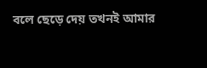বলে ছেড়ে দেয় তখনই আমার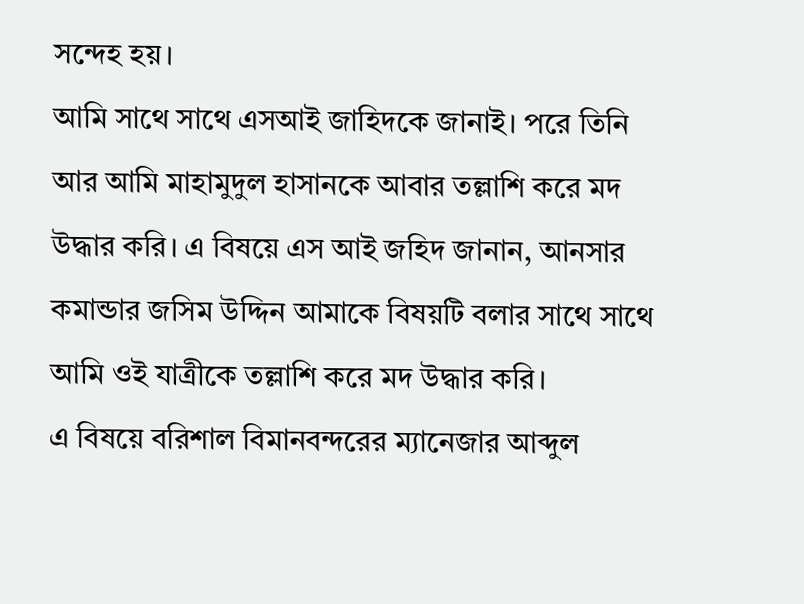সন্দেহ হয়।
আমি সাথে সাথে এসআই জাহিদকে জানাই। পরে তিনি আর আমি মাহামুদুল হাসানকে আবার তল্লাশি করে মদ উদ্ধার করি। এ বিষয়ে এস আই জহিদ জানান, আনসার কমান্ডার জসিম উদ্দিন আমাকে বিষয়টি বলার সাথে সাথে আমি ওই যাত্রীকে তল্লাশি করে মদ উদ্ধার করি।
এ বিষয়ে বরিশাল বিমানবন্দরের ম্যানেজার আব্দুল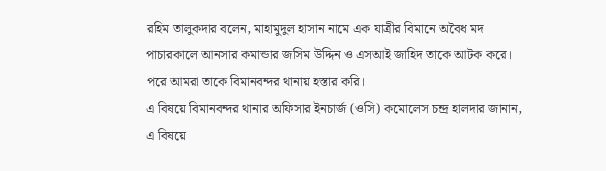রহিম তালুকদার বলেন, মাহামুদুল হাসান নামে এক যাত্রীর বিমানে অবৈধ মদ পাচারকালে আনসার কমান্ডার জসিম উদ্দিন ও এসআই জাহিদ তাকে আটক করে। পরে আমরা তাকে বিমানবন্দর থানায় হস্তার করি।
এ বিষয়ে বিমানবন্দর থানার অফিসার ইনচার্জ (ওসি) কমোলেস চন্দ্র হালদার জানান, এ বিষয়ে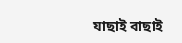যাছাই বাছাই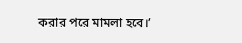করার পরে মামলা হবে।’